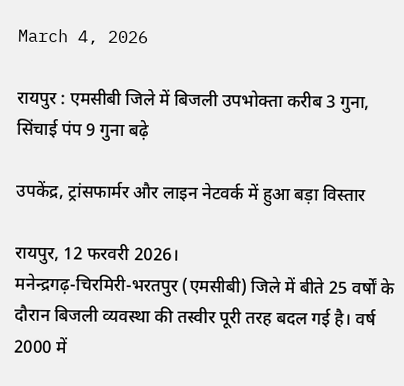March 4, 2026

रायपुर : एमसीबी जिले में बिजली उपभोक्ता करीब 3 गुना, सिंचाई पंप 9 गुना बढ़े

उपकेंद्र, ट्रांसफार्मर और लाइन नेटवर्क में हुआ बड़ा विस्तार

रायपुर, 12 फरवरी 2026।
मनेन्द्रगढ़-चिरमिरी-भरतपुर (एमसीबी) जिले में बीते 25 वर्षों के दौरान बिजली व्यवस्था की तस्वीर पूरी तरह बदल गई है। वर्ष 2000 में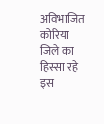अविभाजित कोरिया जिले का हिस्सा रहे इस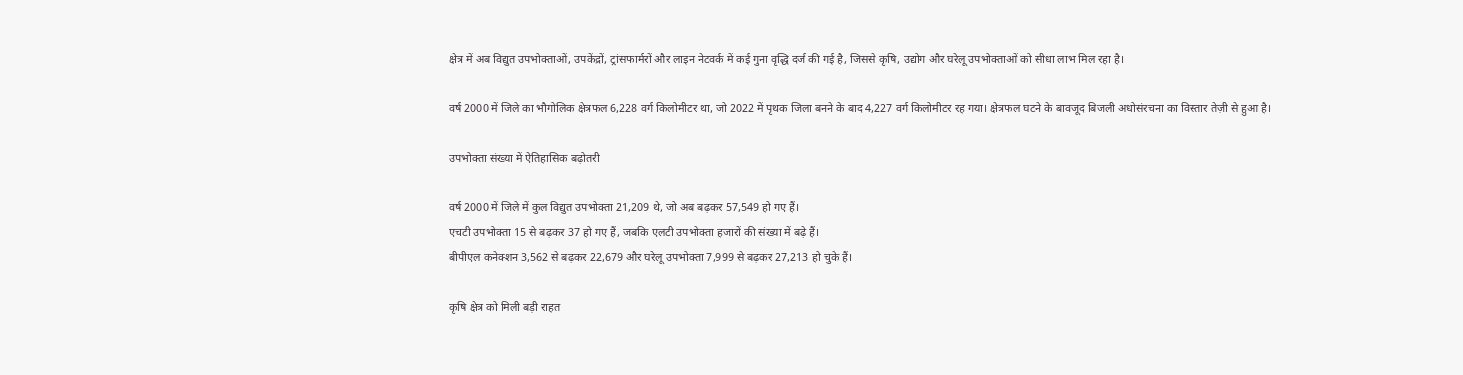क्षेत्र में अब विद्युत उपभोक्ताओं, उपकेंद्रों, ट्रांसफार्मरों और लाइन नेटवर्क में कई गुना वृद्धि दर्ज की गई है, जिससे कृषि, उद्योग और घरेलू उपभोक्ताओं को सीधा लाभ मिल रहा है।

वर्ष 2000 में जिले का भौगोलिक क्षेत्रफल 6,228 वर्ग किलोमीटर था, जो 2022 में पृथक जिला बनने के बाद 4,227 वर्ग किलोमीटर रह गया। क्षेत्रफल घटने के बावजूद बिजली अधोसंरचना का विस्तार तेज़ी से हुआ है।

उपभोक्ता संख्या में ऐतिहासिक बढ़ोतरी

वर्ष 2000 में जिले में कुल विद्युत उपभोक्ता 21,209 थे, जो अब बढ़कर 57,549 हो गए हैं।
एचटी उपभोक्ता 15 से बढ़कर 37 हो गए हैं, जबकि एलटी उपभोक्ता हजारों की संख्या में बढ़े हैं।
बीपीएल कनेक्शन 3,562 से बढ़कर 22,679 और घरेलू उपभोक्ता 7,999 से बढ़कर 27,213 हो चुके हैं।

कृषि क्षेत्र को मिली बड़ी राहत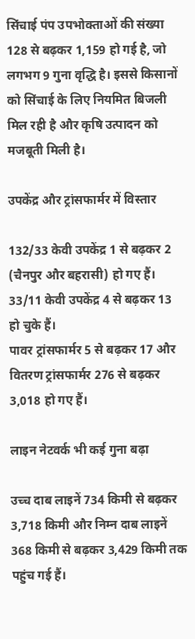सिंचाई पंप उपभोक्ताओं की संख्या 128 से बढ़कर 1,159 हो गई है, जो लगभग 9 गुना वृद्धि है। इससे किसानों को सिंचाई के लिए नियमित बिजली मिल रही है और कृषि उत्पादन को मजबूती मिली है।

उपकेंद्र और ट्रांसफार्मर में विस्तार

132/33 केवी उपकेंद्र 1 से बढ़कर 2 (चैनपुर और बहरासी) हो गए हैं।
33/11 केवी उपकेंद्र 4 से बढ़कर 13 हो चुके हैं।
पावर ट्रांसफार्मर 5 से बढ़कर 17 और वितरण ट्रांसफार्मर 276 से बढ़कर 3,018 हो गए हैं।

लाइन नेटवर्क भी कई गुना बढ़ा

उच्च दाब लाइनें 734 किमी से बढ़कर 3,718 किमी और निम्न दाब लाइनें 368 किमी से बढ़कर 3,429 किमी तक पहुंच गई हैं।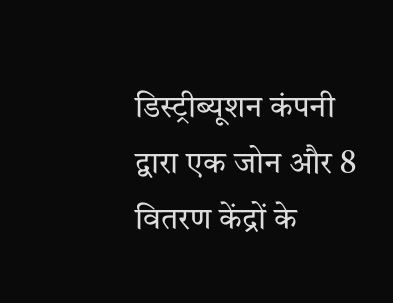डिस्ट्रीब्यूशन कंपनी द्वारा एक जोन और 8 वितरण केंद्रों के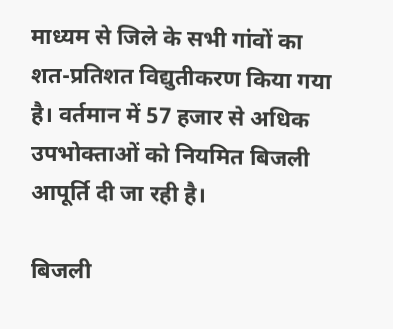माध्यम से जिले के सभी गांवों का शत-प्रतिशत विद्युतीकरण किया गया है। वर्तमान में 57 हजार से अधिक उपभोक्ताओं को नियमित बिजली आपूर्ति दी जा रही है।

बिजली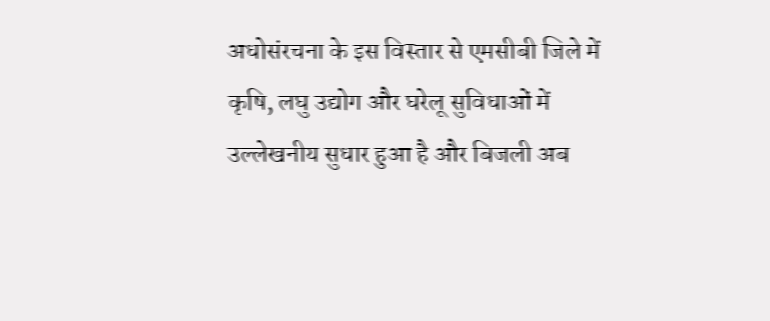अधोसंरचना के इस विस्तार से एमसीबी जिले में कृषि, लघु उद्योग और घरेलू सुविधाओं में उल्लेखनीय सुधार हुआ है और बिजली अब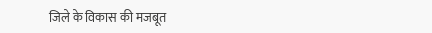जिले के विकास की मजबूत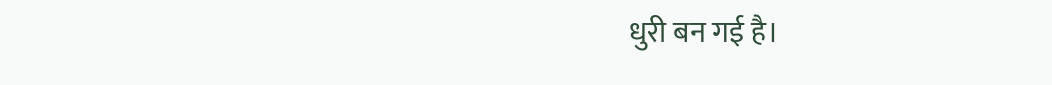धुरी बन गई है।